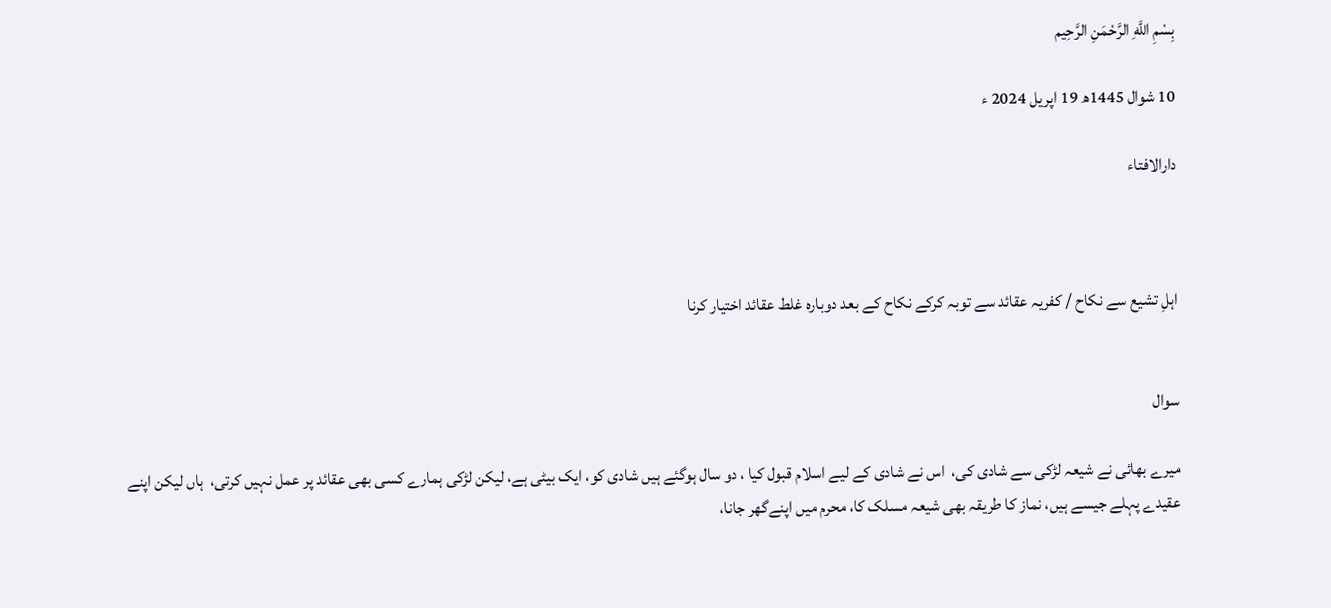بِسْمِ اللَّهِ الرَّحْمَنِ الرَّحِيم

10 شوال 1445ھ 19 اپریل 2024 ء

دارالافتاء



اہلِ تشیع سے نکاح / کفریہ عقائد سے توبہ کرکے نکاح کے بعد دوبارہ غلط عقائد اختیار کرنا


سوال

میرے بھائی نے شیعہ لڑکی سے شادی کی،  اس نے شادی کے لیے اسلام قبول کیا ، دو سال ہوگئے ہیں شادی کو، ایک بیٹی ہے، لیکن لڑکی ہمارے کسی بھی عقائد پر عمل نہیں کرتی،  ہاں لیکن اپنے عقیدے پہلے جیسے ہیں، نماز کا طریقہ بھی شیعہ مسلک کا، محرم میں اپنےگھر جانا،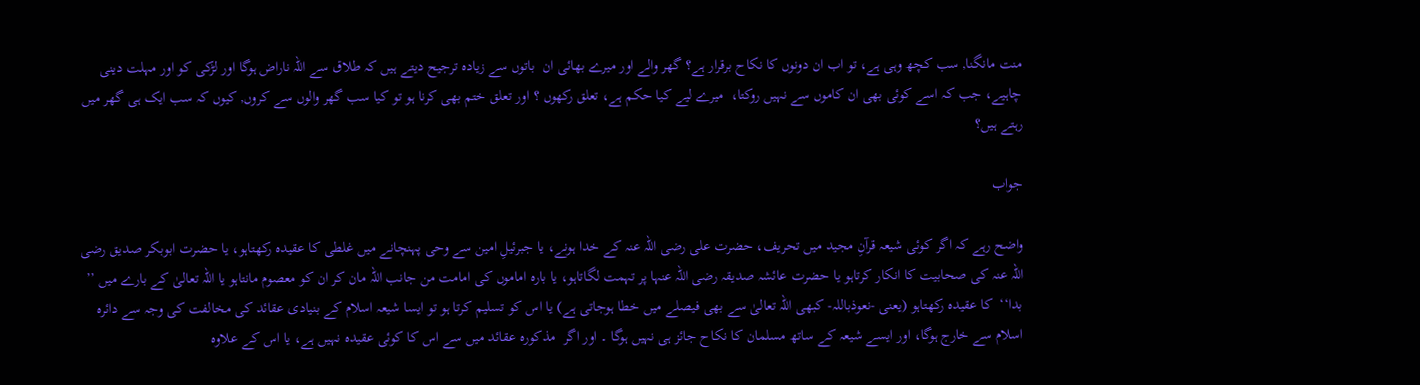منت مانگنا, سب کچھ وہی ہے، تو اب ان دونوں کا نکاح برقرار ہے؟ گھر والے اور میرے بھائی ان  باتوں سے زیادہ ترجیح دیتے ہیں کہ طلاق سے اللہ ناراض ہوگا اور لڑکی کو اور مہلت دینی چاہیے، جب کہ اسے کوئی بھی ان کاموں سے نہیں روکتا،  میرے لیے کیا حکم ہے، تعلق رکھوں ؟ اور تعلق ختم بھی کرنا ہو تو کیا سب گھر والوں سے کروں, کیوں کہ سب ایک ہی گھر میں رہتے ہیں؟

جواب

واضح رہے کہ اگر کوئی شیعہ قرآنِ مجید میں تحریف، حضرت علی رضی اللہ عنہ کے خدا ہونے، یا جبرئیلِ امین سے وحی پہنچانے میں غلطی کا عقیدہ رکھتاہو، یا حضرت ابوبکر صدیق رضی اللہ عنہ کی صحابیت کا انکار کرتاہو یا حضرت عائشہ صدیقہ رضی اللہ عنہا پر تہمت لگاتاہو، یا بارہ اماموں کی امامت من جانب اللہ مان کر ان کو معصوم مانتاہو یا اللہ تعالیٰ کے بارے میں ’’ بدا‘‘  کا عقیدہ رکھتاہو (یعنی -نعوذباللہ- کبھی اللہ تعالیٰ سے بھی فیصلے میں خطا ہوجاتی ہے) یا اس کو تسلیم کرتا ہو تو ایسا شیعہ اسلام کے بنیادی عقائد کی مخالفت کی وجہ سے دائرہ اسلام سے خارج ہوگا، اور ایسے شیعہ کے ساتھ مسلمان کا نکاح جائز ہی نہیں ہوگا ۔ اور اگر  مذکورہ عقائد میں سے اس کا کوئی عقیدہ نہیں ہے، یا اس کے علاوہ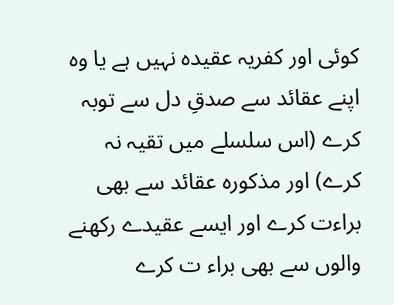کوئی اور کفریہ عقیدہ نہیں ہے یا وہ اپنے عقائد سے صدقِ دل سے توبہ کرے (اس سلسلے میں تقیہ نہ کرے) اور مذکورہ عقائد سے بھی براءت کرے اور ایسے عقیدے رکھنے والوں سے بھی براء ت کرے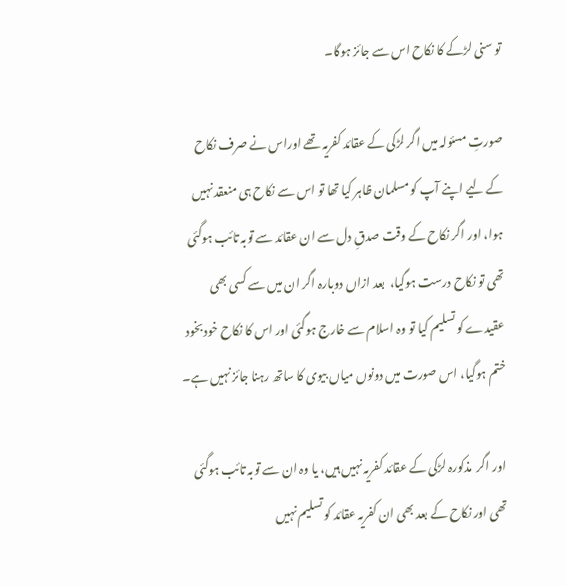تو سنی لڑکے کا نکاح اس سے جائز ہوگا۔

صورتِ مسئولہ میں اگر لڑکی کے عقائد کفریہ تھے اوراس نے صرف نکاح کے لیے اپنے آپ کو مسلمان ظاہر کیا تھا تو اس سے نکاح ہی منعقد نہیں ہوا، اور اگر نکاح کے وقت صدقِ دل سے ان عقائد سے توبہ تائب ہوگئی تھی تو نکاح درست ہوگیا،  بعد ازاں دوبارہ اگر ان میں سے کسی بھی عقیدے کو تسلیم کیا تو وہ اسلام سے خارج ہوگئی اور اس کا نکاح خود بخود ختم ہوگیا، اس صورت میں دونوں میاں بیوی کا ساتھ رہنا جائز نہیں ہے۔

اور اگر  مذکورہ لڑکی کے عقائد کفریہ نہیں ہیں، یا وہ ان سے توبہ تائب ہوگئی تھی اور نکاح کے بعد بھی ان کفریہ عقائد کو تسلیم نہیں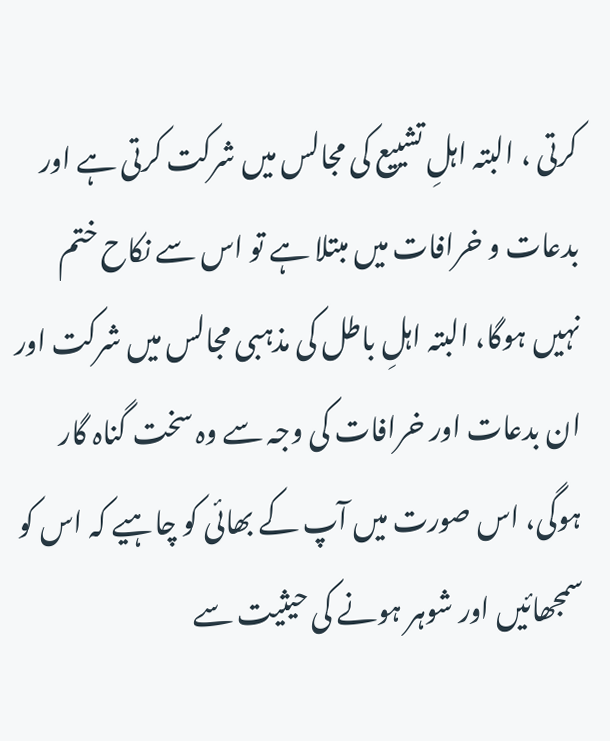کرتی ، البتہ اہلِ تشییع کی مجالس میں شرکت کرتی ہے اور بدعات و خرافات میں مبتلا ہے تو اس سے نکاح ختم نہیں ہوگا، البتہ اہلِ باطل کی مذہبی مجالس میں شرکت اور ان بدعات اور خرافات کی وجہ سے وہ سخت گناہ گار ہوگی، اس صورت میں آپ کے بھائی کو چاہیے کہ اس کو سمجھائیں اور شوہر ہونے کی حیثیت سے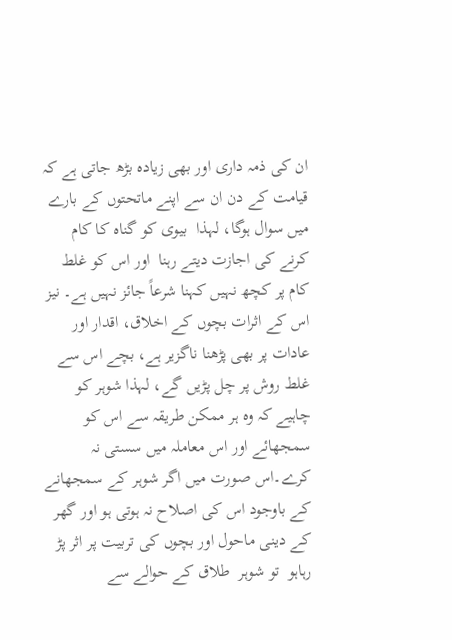ان کی ذمہ داری اور بھی زیادہ بڑھ جاتی ہے کہ قیامت کے دن ان سے اپنے ماتحتوں کے بارے میں سوال ہوگا، لہذا  بیوی کو گناہ کا کام کرنے کی اجازت دیتے رہنا  اور اس کو غلط کام پر کچھ نہیں کہنا شرعاً جائز نہیں ہے۔ نیز اس کے اثرات بچوں کے اخلاق، اقدار اور عادات پر بھی پڑھنا ناگزیر ہے، بچے اس سے غلط روش پر چل پڑیں گے، لہذا شوہر کو چاہیے کہ وہ ہر ممکن طریقہ سے اس کو سمجھائے اور اس معاملہ میں سستی نہ کرے۔اس صورت میں اگر شوہر کے سمجھانے کے باوجود اس کی اصلاح نہ ہوتی ہو اور گھر کے دینی ماحول اور بچوں کی تربیت پر اثر پڑ رہاہو  تو شوہر  طلاق کے حوالے سے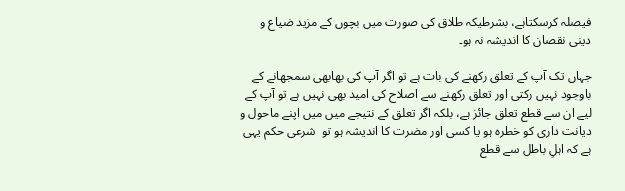فیصلہ کرسکتاہے، بشرطیکہ طلاق کی صورت میں بچوں کے مزید ضیاع و دینی نقصان کا اندیشہ نہ ہو۔

جہاں تک آپ کے تعلق رکھنے کی بات ہے تو اگر آپ کی بھابھی سمجھانے کے باوجود نہیں رکتی اور تعلق رکھنے سے اصلاح کی امید بھی نہیں ہے تو آپ کے لیے ان سے قطع تعلق جائز ہے، بلکہ اگر تعلق کے نتیجے میں میں اپنے ماحول و دیانت داری کو خطرہ ہو یا کسی اور مضرت کا اندیشہ ہو تو  شرعی حکم یہی ہے کہ اہلِ باطل سے قطع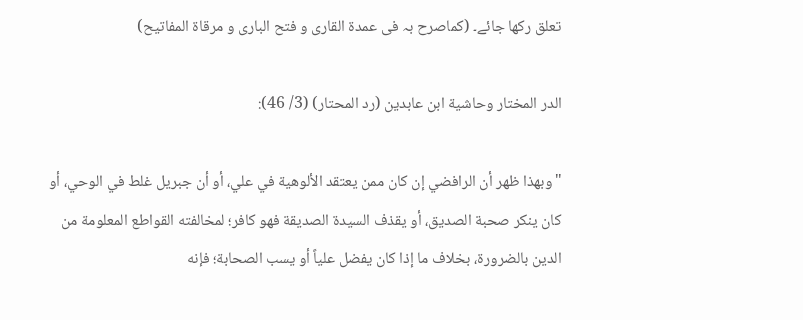تعلق رکھا جائے۔ (کماصرح بہ فی عمدۃ القاری و فتح الباری و مرقاۃ المفاتیح)

الدر المختار وحاشية ابن عابدين (رد المحتار) (3/ 46):

"وبهذا ظهر أن الرافضي إن كان ممن يعتقد الألوهية في علي، أو أن جبريل غلط في الوحي، أو كان ينكر صحبة الصديق، أو يقذف السيدة الصديقة فهو كافر؛ لمخالفته القواطع المعلومة من الدين بالضرورة، بخلاف ما إذا كان يفضل علياً أو يسب الصحابة؛ فإنه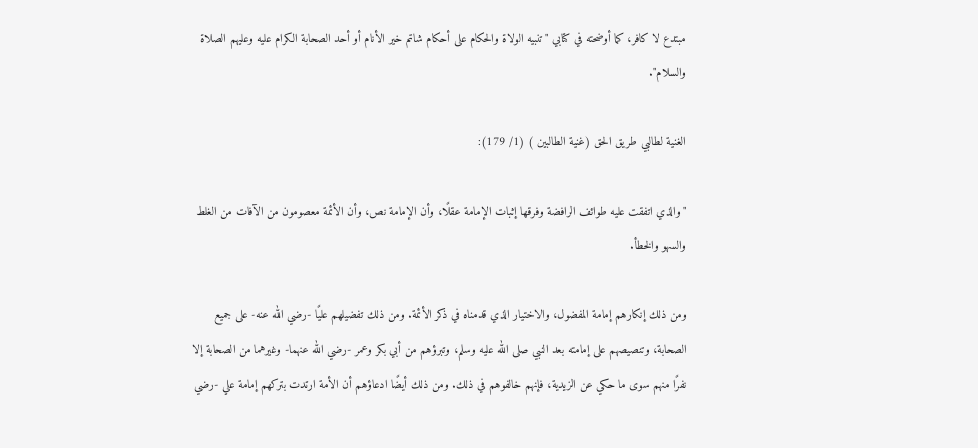مبتدع لا كافر، كما أوضحته في كتابي "تنبيه الولاة والحكام علی أحكام شاتم خير الأنام أو أحد الصحابة الكرام عليه وعليهم الصلاة والسلام".

الغنية لطالبي طريق الحق (غنیة الطالبین ) (1/ 179):

"والذي اتفقت عليه طوائف الرافضة وفرقها إثبات الإمامة عقلًا، وأن الإمامة نص، وأن الأئمة معصومون من الآفات من الغلط والسهو والخطأ.

ومن ذلك إنكارهم إمامة المفضول، والاختيار الذي قدمناه في ذكر الأئمة. ومن ذلك تفضيلهم عليًا -رضي الله عنه- على جميع الصحابة، وتنصيصهم على إمامته بعد النبي صلى الله عليه وسلم، وتبرؤهم من أبي بكر وعمر -رضي الله عنهما- وغيرهما من الصحابة إلا نفرًا منهم سوى ما حكي عن الزيدية، فإنهم خالفوهم في ذلك. ومن ذلك أيضًا ادعاؤهم أن الأمة ارتدت بتركهم إمامة علي -رضي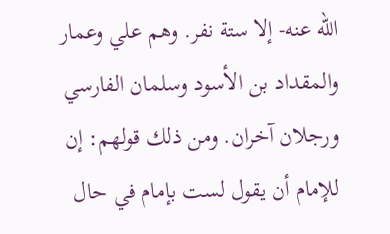الله عنه- إلا ستة نفر. وهم علي وعمار والمقداد بن الأسود وسلمان الفارسي ورجلان آخران. ومن ذلك قولهم: إن للإمام أن يقول لست بإمام في حال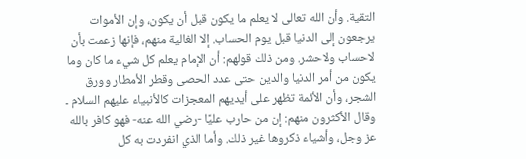التقية. وأن الله تعالى لا يعلم ما يكون قبل أن يكون، وإن الأموات يرجعون إلى الدنيا قبل يوم الحساب. إلا الغالية منهم، فإنها زعمت بأن لاحساب ولاحشر. ومن ذلك قولهم: أن الإمام يعلم كل شيء ما كان وما يكون من أمر الدنيا والدين حتى عدد الحصى وقطر الأمطار وورق الشجر، وأن الأئمة تظهر على أيديهم المعجزات كالأنبياء عليهم السلام ۔ وقال الأكثرون منهم: إن من حارب عليًا -رضي الله عنه- فهو كافر بالله عز وجل، وأشياء ذكروها غير ذلك. وأما الذي انفردت به كل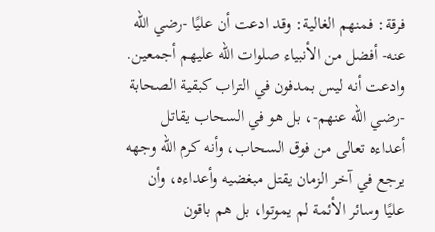فرقة: فمنهم الغالية: وقد ادعت أن عليًا -رضي الله عنه- أفضل من الأنبياء صلوات الله عليهم أجمعين. وادعت أنه ليس بمدفون في التراب كبقية الصحابة -رضي الله عنهم-، بل هو في السحاب يقاتل أعداءه تعالى من فوق السحاب، وأنه كرم الله وجهه يرجع في آخر الزمان يقتل مبغضيه وأعداءه، وأن عليًا وسائر الأئمة لم يموتوا، بل هم باقون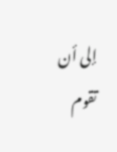إلى أن تقوم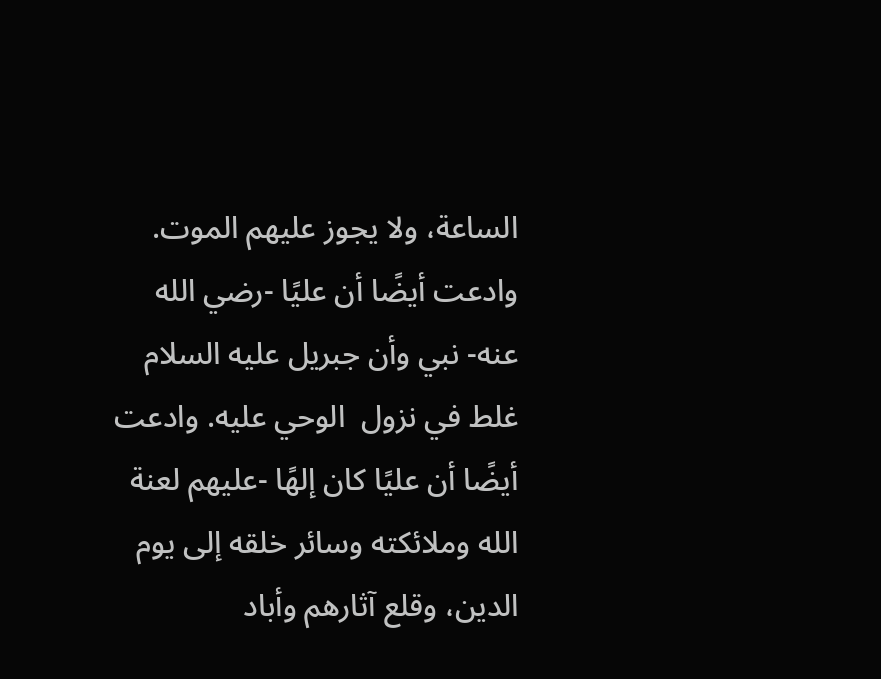الساعة، ولا يجوز عليهم الموت. وادعت أيضًا أن عليًا -رضي الله عنه- نبي وأن جبريل عليه السلام غلط في نزول  الوحي عليه. وادعت أيضًا أن عليًا كان إلهًا -عليهم لعنة الله وملائكته وسائر خلقه إلى يوم الدين، وقلع آثارهم وأباد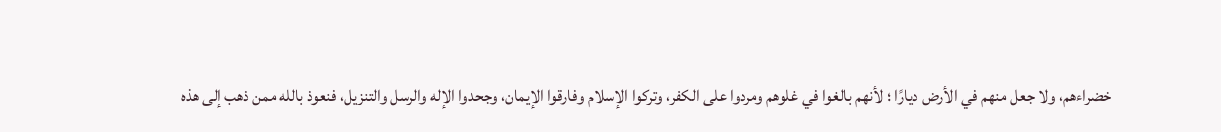خضراءهم، ولا جعل منهم في الأرض ديارًا ؛ لأنهم بالغوا في غلوهم ومردوا على الكفر، وتركوا الإسلام وفارقوا الإيمان، وجحدوا الإله والرسل والتنزيل، فنعوذ بالله ممن ذهب إلى هذه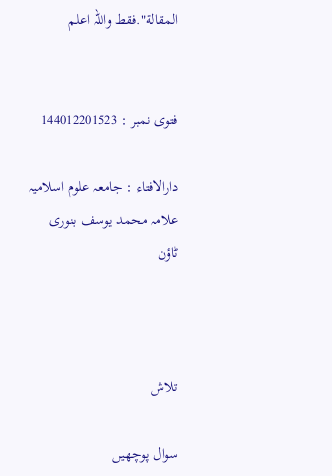المقالة".فقط واللہ اعلم


فتوی نمبر : 144012201523

دارالافتاء : جامعہ علوم اسلامیہ علامہ محمد یوسف بنوری ٹاؤن



تلاش

سوال پوچھیں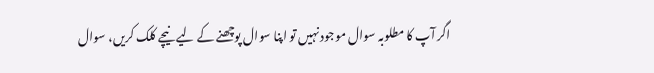اگر آپ کا مطلوبہ سوال موجود نہیں تو اپنا سوال پوچھنے کے لیے نیچے کلک کریں، سوال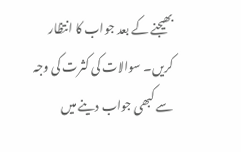بھیجنے کے بعد جواب کا انتظار کریں۔ سوالات کی کثرت کی وجہ سے کبھی جواب دینے میں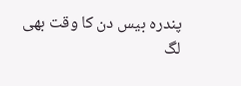پندرہ بیس دن کا وقت بھی لگ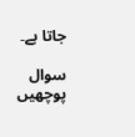جاتا ہے۔

سوال پوچھیں